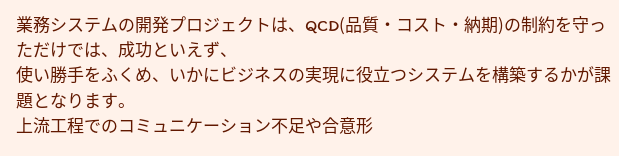業務システムの開発プロジェクトは、QCD(品質・コスト・納期)の制約を守っただけでは、成功といえず、
使い勝手をふくめ、いかにビジネスの実現に役立つシステムを構築するかが課題となります。
上流工程でのコミュニケーション不足や合意形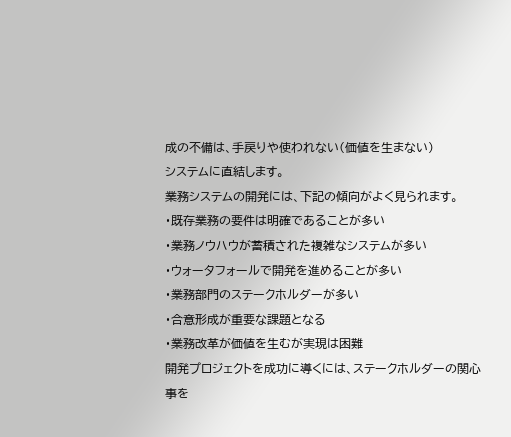成の不備は、手戻りや使われない(価値を生まない)
システムに直結します。
業務システムの開発には、下記の傾向がよく見られます。
・既存業務の要件は明確であることが多い
・業務ノウハウが蓄積された複雑なシステムが多い
・ウォータフォールで開発を進めることが多い
・業務部門のステークホルダーが多い
・合意形成が重要な課題となる
・業務改革が価値を生むが実現は困難
開発プロジェクトを成功に導くには、ステークホルダーの関心事を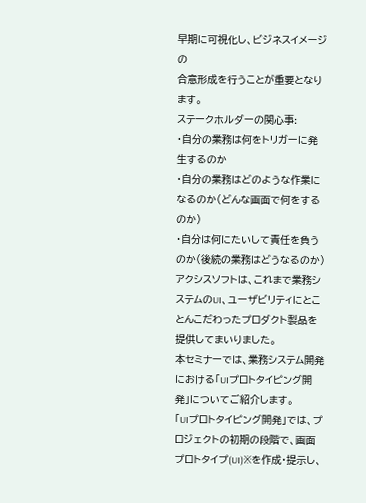早期に可視化し、ビジネスイメージの
合意形成を行うことが重要となります。
ステークホルダーの関心事:
・自分の業務は何をトリガーに発生するのか
・自分の業務はどのような作業になるのか(どんな画面で何をするのか)
・自分は何にたいして責任を負うのか(後続の業務はどうなるのか)
アクシスソフトは、これまで業務システムのUI、ユーザビリティにとことんこだわったプロダクト製品を
提供してまいりました。
本セミナーでは、業務システム開発における「UIプロトタイピング開発」についてご紹介します。
「UIプロトタイピング開発」では、プロジェクトの初期の段階で、画面プロトタイプ(UI)※を作成・提示し、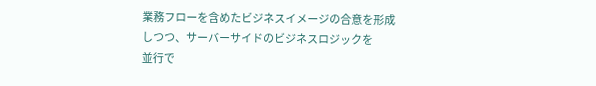業務フローを含めたビジネスイメージの合意を形成しつつ、サーバーサイドのビジネスロジックを
並行で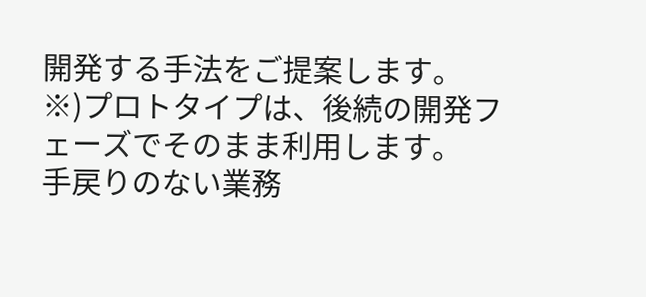開発する手法をご提案します。
※)プロトタイプは、後続の開発フェーズでそのまま利用します。
手戻りのない業務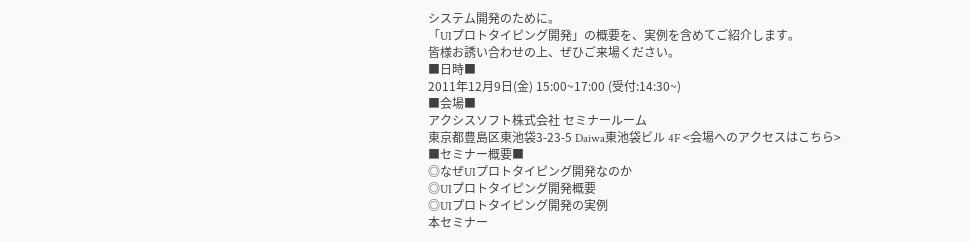システム開発のために。
「UIプロトタイピング開発」の概要を、実例を含めてご紹介します。
皆様お誘い合わせの上、ぜひご来場ください。
■日時■
2011年12月9日(金) 15:00~17:00 (受付:14:30~)
■会場■
アクシスソフト株式会社 セミナールーム
東京都豊島区東池袋3-23-5 Daiwa東池袋ビル 4F <会場へのアクセスはこちら>
■セミナー概要■
◎なぜUIプロトタイピング開発なのか
◎UIプロトタイピング開発概要
◎UIプロトタイピング開発の実例
本セミナー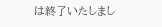は終了いたしまし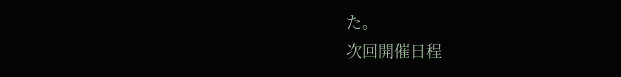た。
次回開催日程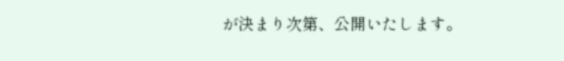が決まり次第、公開いたします。